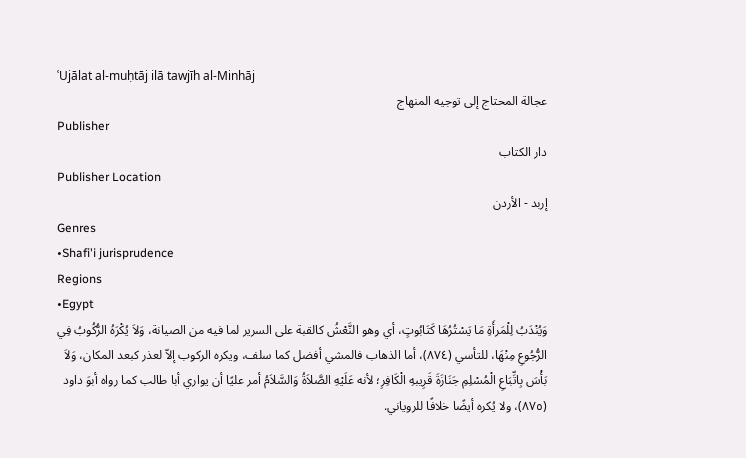ʿUjālat al-muḥtāj ilā tawjīh al-Minhāj
عجالة المحتاج إلى توجيه المنهاج
Publisher
دار الكتاب
Publisher Location
إربد - الأردن
Genres
•Shafi'i jurisprudence
Regions
•Egypt
وَيُنْدَبُ لِلْمَرأَةِ مَا يَسْتُرُهَا كَتَابُوتٍ، أي وهو النَّعْشُ كالقبة على السرير لما فيه من الصيانة، وَلاَ يُكْرَهُ الرُّكُوبُ فِي الرُّجُوعِ مِنْهَا، للتأسي (٨٧٤)، أما الذهاب فالمشي أفضل كما سلف، ويكره الركوب إلاّ لعذر كبعد المكان، وَلاَ بَأْسَ بِاتِّبَاعِ الْمُسْلِمِ جَنَازَةَ قَرِيبهِ الْكَافِرِ؛ لأنه عَلَيْهِ الصَّلاَةُ وَالسَّلاَمُ أمر عليًا أن يواري أبا طالب كما رواه أبوَ داود (٨٧٥)، ولا يُكره أيضًا خلافًا للروياني.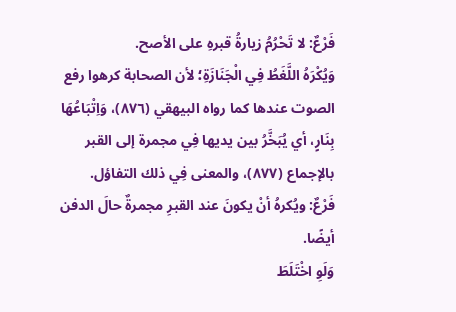فَرْعٌ: لا تَحْرُمُ زيارةُ قبرهِ على الأصح.
وَيُكْرَهُ اللَّغَطُ فِي الْجَنَازَةِ؛ لأن الصحابة كرهوا رفع الصوت عندها كما رواه البيهقي (٨٧٦)، وَاِتْبَاعُهَا بِنَارٍ، أي يُبَخَّرُ بين يديها فِي مجمرة إلى القبر بالإجماع (٨٧٧)، والمعنى فِي ذلك التفاؤل.
فَرْعٌ: ويُكرهُ أنْ يكونَ عند القبرِ مجمرةٌ حالَ الدفن أيضًا.
وَلَوِ اخْتَلَطَ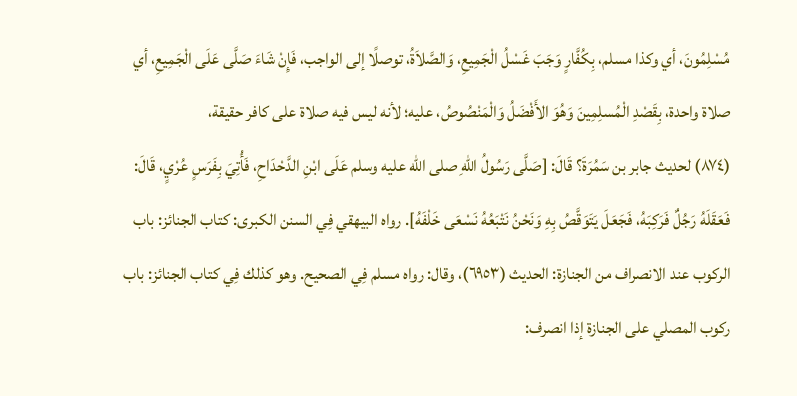مُسْلِمُونَ، أي وكذا مسلم، بِكُفَّارٍ وَجَبَ غَسْلُ الْجَمِيعِ، وَالصَّلاَةُ، توصلًا إلى الواجب، فَإِنْ شَاءَ صَلَّى عَلَى الْجَمِيعِ، أي صلاة واحدة، بِقَصْدِ الْمُسلِمِينَ وَهُوَ الأَفْضَلُ وَالْمَنْصُوصُ، عليه؛ لأنه ليس فيه صلاة على كافر حقيقة،
(٨٧٤) لحديث جابر بن سَمُرَةَ؟ قَالَ: [صَلَّى رَسُولُ اللهِ صلى الله عليه وسلم عَلَى ابْنِ الدَّحْدَاحِ، فَأُتِيَ بِفَرَسٍ عُرْيٍ، قَالَ: فَعَقَلَهُ رَجُلٌ فَرَكِبَهُ، فَجَعَلَ يَتَوَقَّصُ بِهِ وَنَحْنُ نَتْبَعُهُ نَسْعَى خَلْفَهُ]. رواه البيهقي فِي السنن الكبرى: كتاب الجنائز: باب الركوب عند الانصراف من الجنازة: الحديث (٦٩٥٣)، وقال: رواه مسلم فِي الصحيح. وهو كذلك فِي كتاب الجنائز: باب ركوب المصلي على الجنازة إذا انصرف: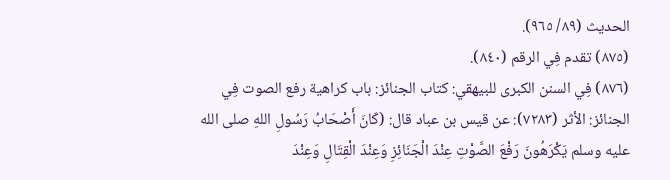الحديث (٨٩/ ٩٦٥).
(٨٧٥) تقدم فِي الرقم (٨٤٠).
(٨٧٦) فِي السنن الكبرى للبيهقي: كتاب الجنائز: باب كراهية رفع الصوت فِي الجنائز: الأثر (٧٢٨٣): عن قيس بن عباد قال: (كَانَ أَصْحَابُ رَسُولِ اللهِ صلى الله عليه وسلم يَكْرَهُونَ رَفْعَ الصَّوْتِ عِنْدَ الْجَنَائِزِ وَعِنْدَ الْقِتَالِ وَعِنْدَ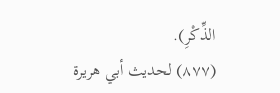الذِّكْرِ).
(٨٧٧) لحديث أبي هريرة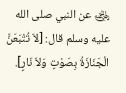﵁ عن النبي صلى الله عليه وسلم قال: [لاَ تُتْبَعَنَّ الْجَنَازَةُ بِصَوْتٍ وَلاَ نَارٍ].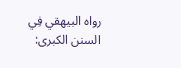رواه البيهقي فِي السنن الكبرى: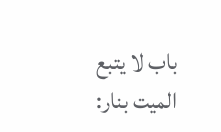باب لا يتبع الميت بنار: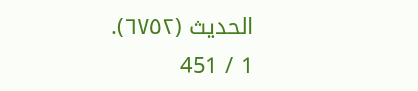الحديث (٦٧٥٢).
1 / 451